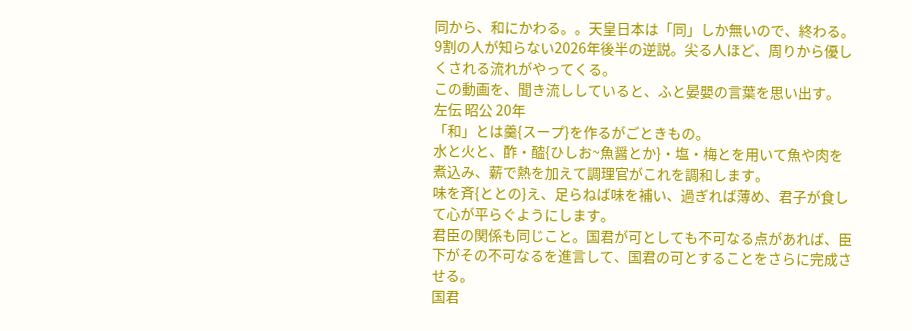同から、和にかわる。。天皇日本は「同」しか無いので、終わる。
9割の人が知らない2026年後半の逆説。尖る人ほど、周りから優しくされる流れがやってくる。
この動画を、聞き流ししていると、ふと晏嬰の言葉を思い出す。
左伝 昭公 20年
「和」とは羹{スープ}を作るがごときもの。
水と火と、酢・醓{ひしお~魚醤とか}・塩・梅とを用いて魚や肉を煮込み、薪で熱を加えて調理官がこれを調和します。
味を斉{ととの}え、足らねば味を補い、過ぎれば薄め、君子が食して心が平らぐようにします。
君臣の関係も同じこと。国君が可としても不可なる点があれば、臣下がその不可なるを進言して、国君の可とすることをさらに完成させる。
国君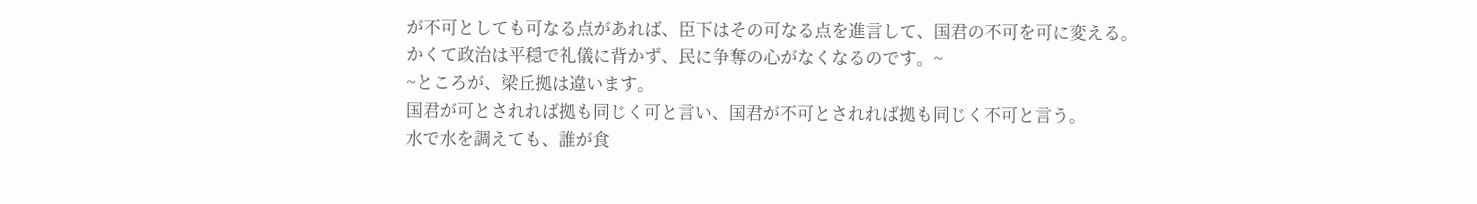が不可としても可なる点があれば、臣下はその可なる点を進言して、国君の不可を可に変える。
かくて政治は平穏で礼儀に背かず、民に争奪の心がなくなるのです。~
~ところが、梁丘拠は違います。
国君が可とされれば拠も同じく可と言い、国君が不可とされれば拠も同じく不可と言う。
水で水を調えても、誰が食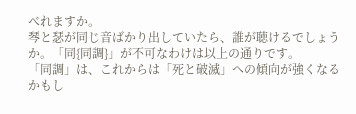べれますか。
琴と瑟が同じ音ばかり出していたら、誰が聴けるでしょうか。「同{同調}」が不可なわけは以上の通りです。
「同調」は、これからは「死と破滅」への傾向が強くなるかもし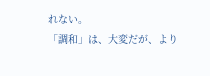れない。
「調和」は、大変だが、より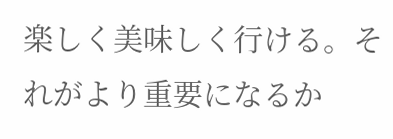楽しく美味しく行ける。それがより重要になるか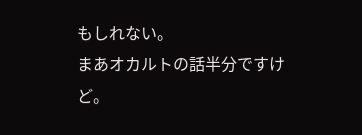もしれない。
まあオカルトの話半分ですけど。